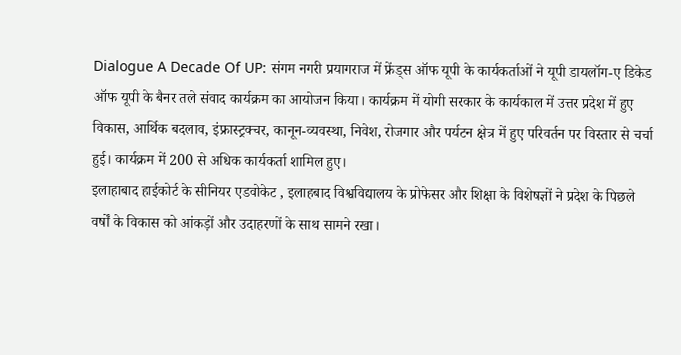Dialogue A Decade Of UP: संगम नगरी प्रयागराज में फ्रेंड्स ऑफ यूपी के कार्यकर्ताओं ने यूपी डायलॉग-ए डिकेड ऑफ यूपी के बैनर तले संवाद कार्यक्रम का आयोजन किया। कार्यक्रम में योगी सरकार के कार्यकाल में उत्तर प्रदेश में हुए विकास, आर्थिक बदलाव, इंफ्रास्ट्रक्चर, कानून-व्यवस्था, निवेश, रोजगार और पर्यटन क्षेत्र में हुए परिवर्तन पर विस्तार से चर्चा हुई। कार्यक्रम में 200 से अधिक कार्यकर्ता शामिल हुए।
इलाहाबाद हाईकोर्ट के सीनियर एडवोकेट , इलाहबाद विश्वविद्यालय के प्रोफेसर और शिक्षा के विशेषज्ञों ने प्रदेश के पिछले वर्षों के विकास को आंकड़ों और उदाहरणों के साथ सामने रखा।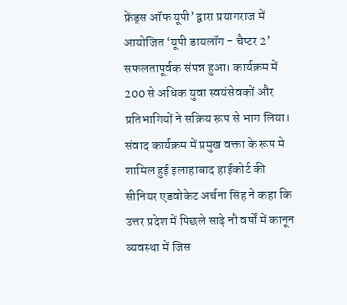फ्रेंड्स ऑफ यूपी’ द्वारा प्रयागराज में आयोजित ‘यूपी डायलॉग - चैप्टर 2’ सफलतापूर्वक संपन्न हुआ। कार्यक्रम में 200 से अधिक युवा स्वयंसेवकों और प्रतिभागियों ने सक्रिय रूप से भाग लिया। संवाद कार्यक्रम में प्रमुख वक्ता के रूप मे शामिल हुई इलाहाबाद हाईकोर्ट की सीनियर एडवोकेट अर्चना सिंह ने कहा कि उत्तर प्रदेश में पिछले साढ़े नौ वर्षों में कानून व्यवस्था में जिस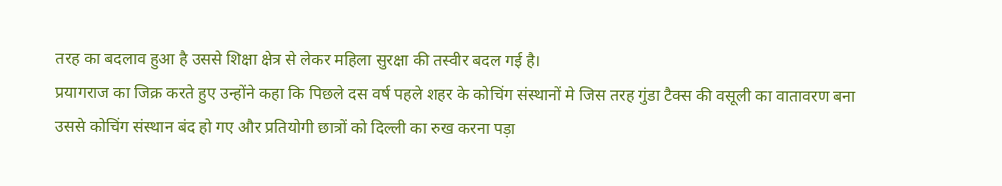तरह का बदलाव हुआ है उससे शिक्षा क्षेत्र से लेकर महिला सुरक्षा की तस्वीर बदल गई है।
प्रयागराज का जिक्र करते हुए उन्होंने कहा कि पिछले दस वर्ष पहले शहर के कोचिंग संस्थानों मे जिस तरह गुंडा टैक्स की वसूली का वातावरण बना उससे कोचिंग संस्थान बंद हो गए और प्रतियोगी छात्रों को दिल्ली का रुख करना पड़ा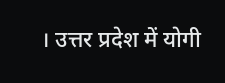। उत्तर प्रदेश में योगी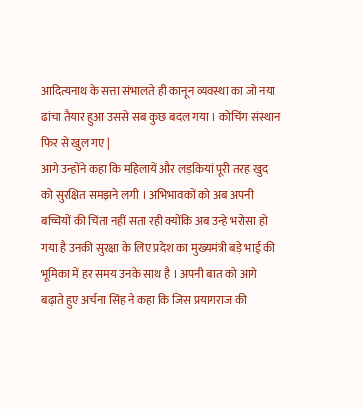आदित्यनाथ के सत्ता संभालते ही कानून व्यवस्था का जो नया ढांचा तैयार हुआ उससे सब कुछ बदल गया । कोचिंग संस्थान फिर से खुल गए |
आगे उन्होंने कहा कि महिलायें और लड़कियां पूरी तरह खुद को सुरक्षित समझने लगी । अभिभावकों को अब अपनी बच्चियों की चिंता नहीं सता रही क्योंकि अब उन्हे भरोसा हो गया है उनकी सुरक्षा के लिए प्रदेश का मुख्यमंत्री बड़े भाई की भूमिका में हर समय उनके साथ है । अपनी बात को आगे बढ़ाते हुए अर्चना सिंह ने कहा कि जिस प्रयागराज की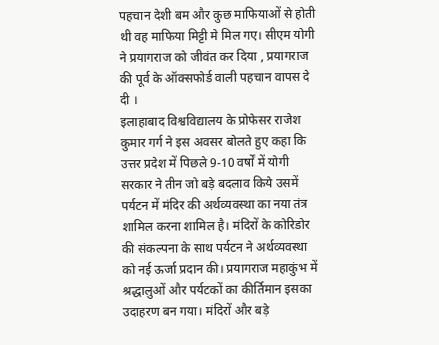पहचान देशी बम और कुछ माफियाओं से होती थी वह माफिया मिट्टी मे मिल गए। सीएम योगी ने प्रयागराज को जीवंत कर दिया , प्रयागराज की पूर्व के ऑक्सफोर्ड वाली पहचान वापस दे दी ।
इलाहाबाद विश्वविद्यालय के प्रोफेसर राजेश कुमार गर्ग ने इस अवसर बोलते हुए कहा कि उत्तर प्रदेश में पिछले 9-10 वर्षों में योगी सरकार ने तीन जो बड़े बदलाव किये उसमें पर्यटन में मंदिर की अर्थव्यवस्था का नया तंत्र शामिल करना शामिल है। मंदिरों के कोरिडोर की संकल्पना के साथ पर्यटन ने अर्थव्यवस्था को नई ऊर्जा प्रदान की। प्रयागराज महाकुंभ में श्रद्धालुओं और पर्यटकों का कीर्तिमान इसका उदाहरण बन गया। मंदिरों और बड़े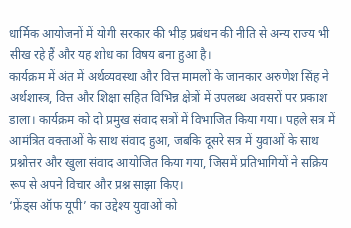धार्मिक आयोजनों में योगी सरकार की भीड़ प्रबंधन की नीति से अन्य राज्य भी सीख रहे हैं और यह शोध का विषय बना हुआ है।
कार्यक्रम में अंत में अर्थव्यवस्था और वित्त मामलों के जानकार अरुणेश सिंह ने अर्थशास्त्र, वित्त और शिक्षा सहित विभिन्न क्षेत्रों में उपलब्ध अवसरों पर प्रकाश डाला। कार्यक्रम को दो प्रमुख संवाद सत्रों में विभाजित किया गया। पहले सत्र में आमंत्रित वक्ताओं के साथ संवाद हुआ, जबकि दूसरे सत्र में युवाओं के साथ प्रश्नोत्तर और खुला संवाद आयोजित किया गया, जिसमें प्रतिभागियों ने सक्रिय रूप से अपने विचार और प्रश्न साझा किए।
‘फ्रेंड्स ऑफ यूपी’ का उद्देश्य युवाओं को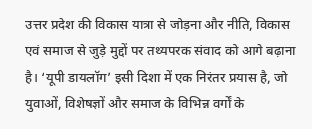उत्तर प्रदेश की विकास यात्रा से जोड़ना और नीति, विकास एवं समाज से जुड़े मुद्दों पर तथ्यपरक संवाद को आगे बढ़ाना है। ‘यूपी डायलॉग’ इसी दिशा में एक निरंतर प्रयास है, जो युवाओं, विशेषज्ञों और समाज के विभिन्न वर्गों के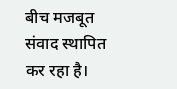बीच मजबूत संवाद स्थापित कर रहा है।